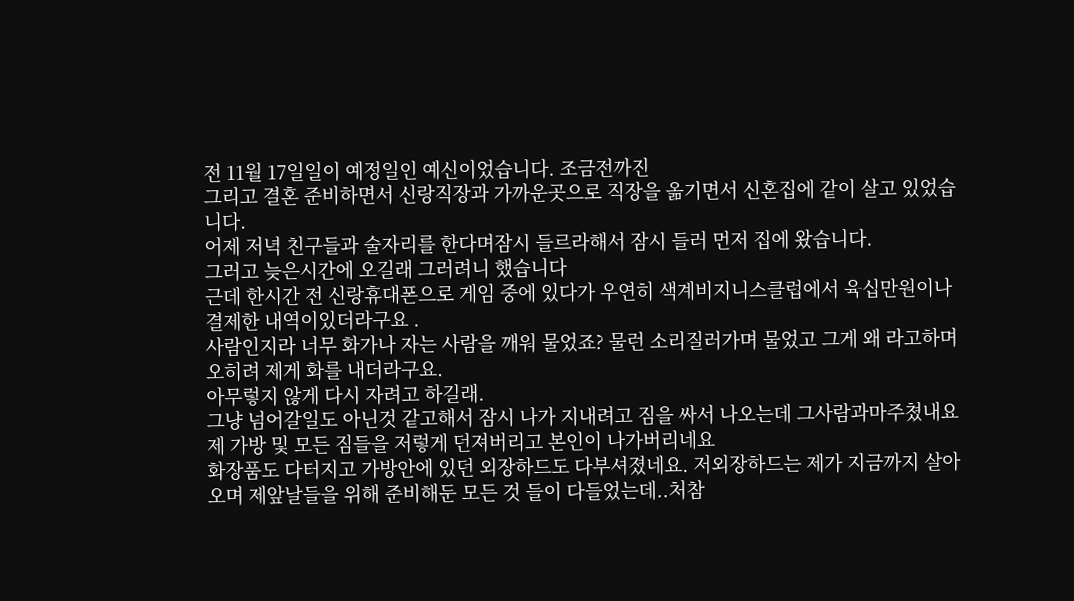전 11월 17일일이 예정일인 예신이었습니다. 조금전까진
그리고 결혼 준비하면서 신랑직장과 가까운곳으로 직장을 옮기면서 신혼집에 같이 살고 있었습니다.
어제 저녁 친구들과 술자리를 한다며잠시 들르라해서 잠시 들러 먼저 집에 왔습니다.
그러고 늦은시간에 오길래 그러려니 했습니다
근데 한시간 전 신랑휴대폰으로 게임 중에 있다가 우연히 색계비지니스클럽에서 육십만원이나 결제한 내역이있더라구요 .
사람인지라 너무 화가나 자는 사람을 깨워 물었죠? 물런 소리질러가며 물었고 그게 왜 라고하며 오히려 제게 화를 내더라구요.
아무렇지 않게 다시 자려고 하길래.
그냥 넘어갈일도 아닌것 같고해서 잠시 나가 지내려고 짐을 싸서 나오는데 그사람과마주쳤내요
제 가방 및 모든 짐들을 저렇게 던져버리고 본인이 나가버리네요
화장품도 다터지고 가방안에 있던 외장하드도 다부셔졌네요. 저외장하드는 제가 지금까지 살아 오며 제앞날들을 위해 준비해둔 모든 것 들이 다들었는데..처참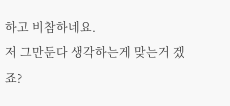하고 비참하네요.
저 그만둔다 생각하는게 맞는거 겠죠?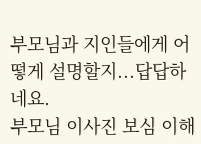부모님과 지인들에게 어떻게 설명할지...답답하네요.
부모님 이사진 보심 이해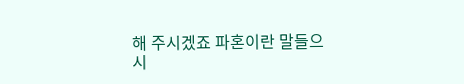해 주시겠죠 파혼이란 말들으시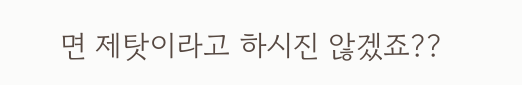면 제탓이라고 하시진 않겠죠??